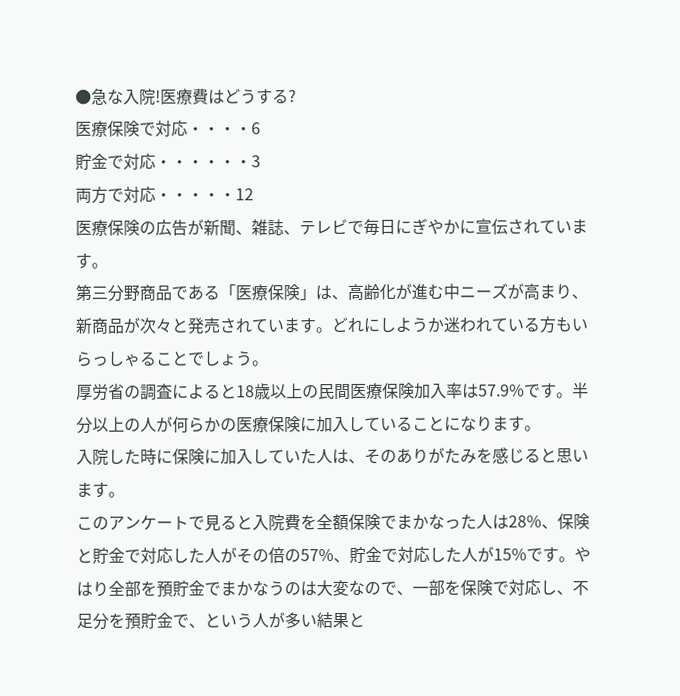●急な入院!医療費はどうする?
医療保険で対応・・・・6
貯金で対応・・・・・・3
両方で対応・・・・・12
医療保険の広告が新聞、雑誌、テレビで毎日にぎやかに宣伝されています。
第三分野商品である「医療保険」は、高齢化が進む中ニーズが高まり、新商品が次々と発売されています。どれにしようか迷われている方もいらっしゃることでしょう。
厚労省の調査によると18歳以上の民間医療保険加入率は57.9%です。半分以上の人が何らかの医療保険に加入していることになります。
入院した時に保険に加入していた人は、そのありがたみを感じると思います。
このアンケートで見ると入院費を全額保険でまかなった人は28%、保険と貯金で対応した人がその倍の57%、貯金で対応した人が15%です。やはり全部を預貯金でまかなうのは大変なので、一部を保険で対応し、不足分を預貯金で、という人が多い結果と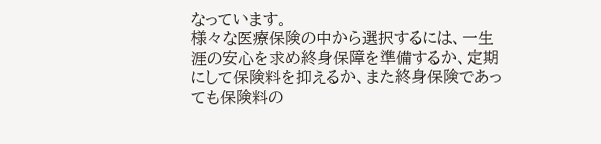なっています。
様々な医療保険の中から選択するには、一生涯の安心を求め終身保障を準備するか、定期にして保険料を抑えるか、また終身保険であっても保険料の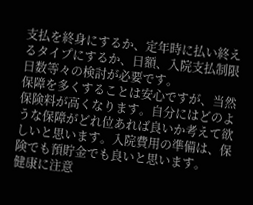支払を終身にするか、定年時に払い終えるタイプにするか、日額、入院支払制限日数等々の検討が必要です。
保障を多くすることは安心ですが、当然保険料が高くなります。自分にはどのような保障がどれ位あれば良いか考えて欲しいと思います。入院費用の準備は、保険でも預貯金でも良いと思います。
健康に注意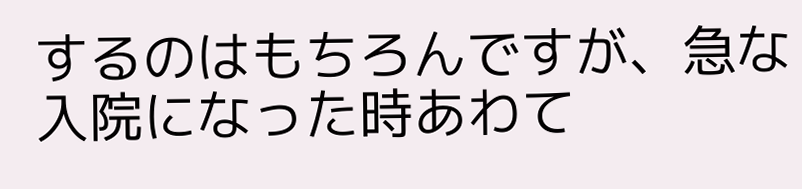するのはもちろんですが、急な入院になった時あわて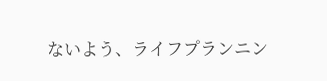ないよう、ライフプランニン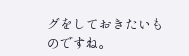グをしておきたいものですね。